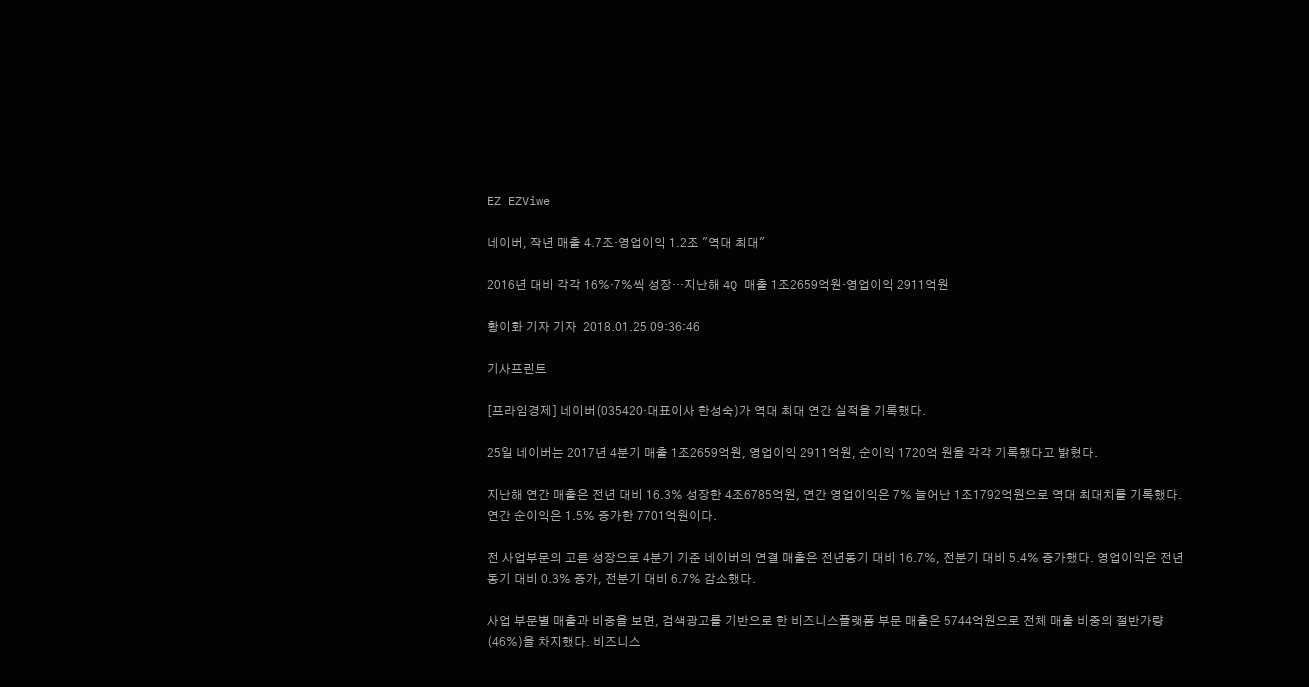EZ EZViwe

네이버, 작년 매출 4.7조·영업이익 1.2조 "역대 최대"

2016년 대비 각각 16%·7%씩 성장…지난해 4Q 매출 1조2659억원·영업이익 2911억원

황이화 기자 기자  2018.01.25 09:36:46

기사프린트

[프라임경제] 네이버(035420·대표이사 한성숙)가 역대 최대 연간 실적을 기록했다.

25일 네이버는 2017년 4분기 매출 1조2659억원, 영업이익 2911억원, 순이익 1720억 원을 각각 기록했다고 밝혔다.

지난해 연간 매출은 전년 대비 16.3% 성장한 4조6785억원, 연간 영업이익은 7% 늘어난 1조1792억원으로 역대 최대치를 기록했다. 연간 순이익은 1.5% 증가한 7701억원이다.

전 사업부문의 고른 성장으로 4분기 기준 네이버의 연결 매출은 전년동기 대비 16.7%, 전분기 대비 5.4% 증가했다. 영업이익은 전년동기 대비 0.3% 증가, 전분기 대비 6.7% 감소했다.

사업 부문별 매출과 비중을 보면, 검색광고를 기반으로 한 비즈니스플랫폼 부문 매출은 5744억원으로 전체 매출 비중의 절반가량(46%)을 차지했다. 비즈니스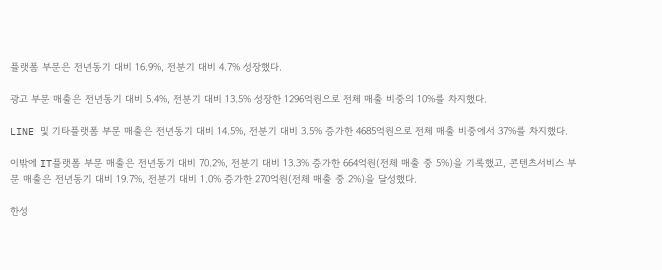플랫폼 부문은 전년동기 대비 16.9%, 전분기 대비 4.7% 성장했다.

광고 부문 매출은 전년동기 대비 5.4%, 전분기 대비 13.5% 성장한 1296억원으로 전체 매출 비중의 10%를 차지했다.

LINE 및 기타플랫폼 부문 매출은 전년동기 대비 14.5%, 전분기 대비 3.5% 증가한 4685억원으로 전체 매출 비중에서 37%를 차지했다.

이밖에 IT플랫폼 부문 매출은 전년동기 대비 70.2%, 전분기 대비 13.3% 증가한 664억원(전체 매출 중 5%)을 기록했고, 콘텐츠서비스 부문 매출은 전년동기 대비 19.7%, 전분기 대비 1.0% 증가한 270억원(전체 매출 중 2%)을 달성했다.

한성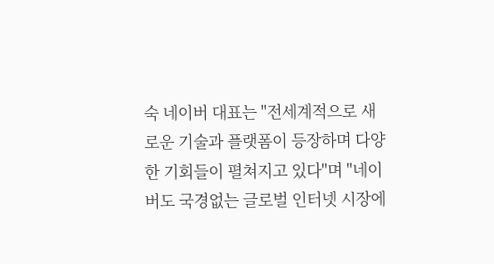숙 네이버 대표는 "전세계적으로 새로운 기술과 플랫폼이 등장하며 다양한 기회들이 펼쳐지고 있다"며 "네이버도 국경없는 글로벌 인터넷 시장에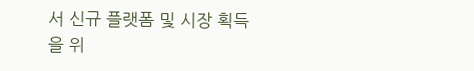서 신규 플랫폼 및 시장 획득을 위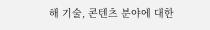해 기술, 콘텐츠 분야에 대한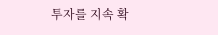투자를 지속 확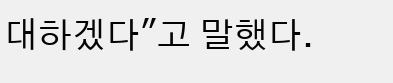대하겠다"고 말했다.